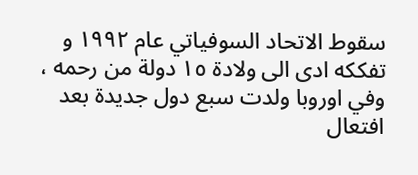سقوط الاتحاد السوفياتي عام ١٩٩٢ و تفككه ادى الى ولادة ١٥ دولة من رحمه ، وفي اوروبا ولدت سبع دول جديدة بعد افتعال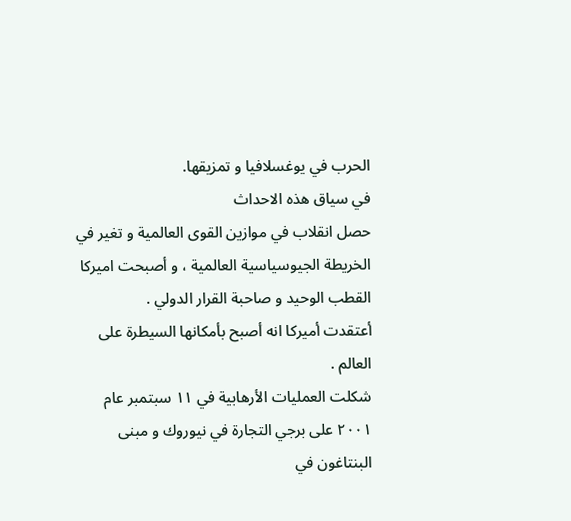الحرب في يوغسلافيا و تمزيقها.
في سياق هذه الاحداث
حصل انقلاب في موازين القوى العالمية و تغير في الخريطة الجيوسياسية العالمية ، و أصبحت اميركا القطب الوحيد و صاحبة القرار الدولي .
أعتقدت أميركا انه أصبح بأمكانها السيطرة على العالم .
شكلت العمليات الأرهابية في ١١ سبتمبر عام ٢٠٠١ على برجي التجارة في نيوروك و مبنى البنتاغون في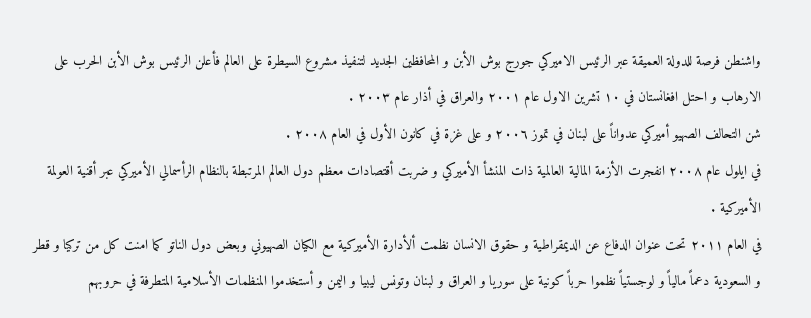واشنطن فرصة للدولة العميقة عبر الرئيس الاميركي جورج بوش الأبن و المحافظين الجديد لتنفيذ مشروع السيطرة على العالم فأعلن الرئيس بوش الأبن الحرب على الارهاب و احتل افغانستان في ١٠ تشرين الاول عام ٢٠٠١ والعراق في أذار عام ٢٠٠٣ .
شن التحالف الصهيو أميركي عدواناً على لبنان في تموز ٢٠٠٦ و على غزة في كانون الأول في العام ٢٠٠٨ .
في ايلول عام ٢٠٠٨ انفجرت الأزمة المالية العالمية ذات المنشأ الأميركي و ضربت أقتصادات معظم دول العالم المرتبطة بالنظام الرأسمالي الأميركي عبر أقنية العولمة الأميركية .
في العام ٢٠١١ تحت عنوان الدفاع عن الديمقراطية و حقوق الانسان نظمت ألأدارة الأميركية مع الكيان الصهيوني وبعض دول الناتو كما امنت كل من تركيا و قطر و السعودية دعماً مالياً و لوجستياً نظموا حرباً كونية على سوريا و العراق و لبنان وتونس ليبيا و اليمن و أستخدموا المنظمات الأسلامية المتطرفة في حروبهم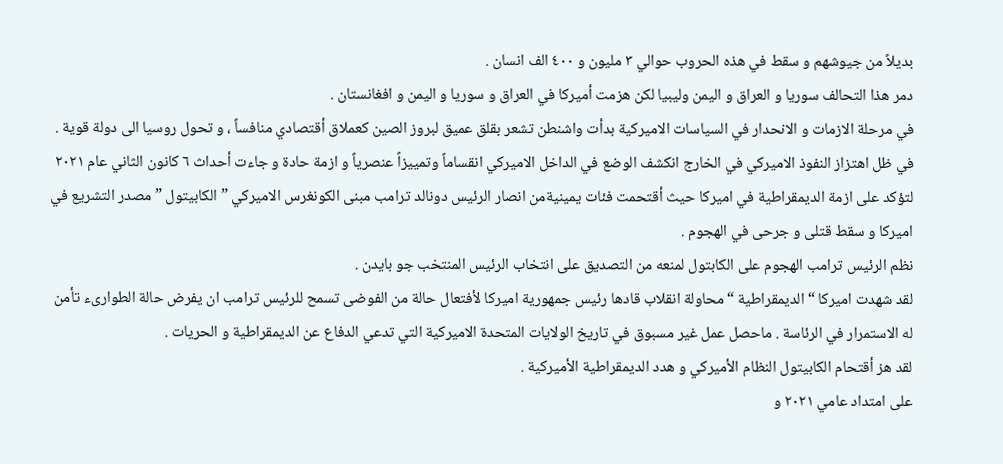بديلاً من جيوشهم و سقط في هذه الحروب حوالي ٣ مليون و ٤٠٠ الف انسان .
دمر هذا التحالف سوريا و العراق و اليمن وليبيا لكن هزمت أميركا في العراق و سوريا و اليمن و افغانستان .
في مرحلة الازمات و الانحدار في السياسات الاميركية بدأت واشنطن تشعر بقلق عميق لبروز الصين كعملاق أقتصادي منافساً ، و تحول روسيا الى دولة قوية .
في ظل اهتزاز النفوذ الاميركي في الخارج انكشف الوضع في الداخل الاميركي انقساماً وتمييزاً عنصرياً و ازمة حادة و جاءت أحداث ٦ كانون الثاني عام ٢٠٢١ لتؤكد على ازمة الديمقراطية في اميركا حيث أقتحمت فئات يمينيةمن انصار الرئيس دونالد ترامب مبنى الكونغرس الاميركي ” الكابيتول ” مصدر التشريع في اميركا و سقط قتلى و جرحى في الهجوم .
نظم الرئيس ترامب الهجوم على الكابتول لمنعه من التصديق على انتخاب الرئيس المنتخب جو بايدن .
لقد شهدت اميركا “الديمقراطية “محاولة انقلاب قادها رئيس جمهورية اميركا لأفتعال حالة من الفوضى تسمح للرئيس ترامب ان يفرض حالة الطوارىء تأمن له الاستمرار في الرئاسة . ماحصل عمل غير مسبوق في تاريخ الولايات المتحدة الاميركية التي تدعي الدفاع عن الديمقراطية و الحريات .
لقد هز أقتحام الكابيتول النظام الأميركي و هدد الديمقراطية الأميركية .
على امتداد عامي ٢٠٢١ و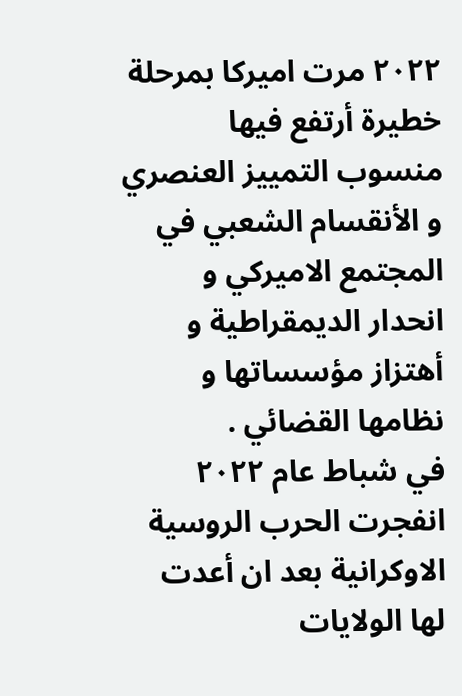٢٠٢٢ مرت اميركا بمرحلة خطيرة أرتفع فيها منسوب التمييز العنصري و الأنقسام الشعبي في المجتمع الاميركي و انحدار الديمقراطية و أهتزاز مؤسساتها و نظامها القضائي .
في شباط عام ٢٠٢٢ انفجرت الحرب الروسية الاوكرانية بعد ان أعدت لها الولايات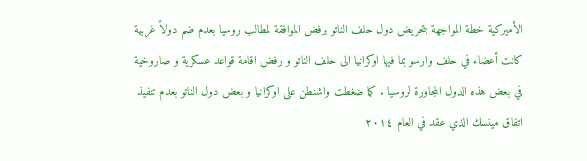الأميركية خطة المواجهة بتحريض دول حلف الناتو برفض الموافقة لمطالب روسيا بعدم ضم دولاً غربية كانت أعضاء في حلف وارسو بما فيها اوكرانيا الى حلف الناتو و رفض اقامة قواعد عسكرية و صاروخية في بعض هذه الدول المجاورة لروسيا . كما ضغطت واشنطن على اوكرانيا و بعض دول الناتو بعدم تنفيذ اتفاق مينسك الذي عقد في العام ٢٠١٤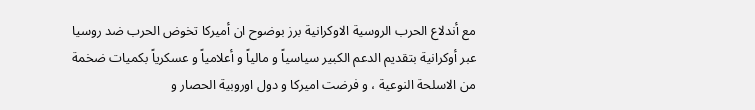مع أندلاع الحرب الروسية الاوكرانية برز بوضوح ان أميركا تخوض الحرب ضد روسيا عبر أوكرانية بتقديم الدعم الكبير سياسياً و مالياً و أعلامياً و عسكرياً بكميات ضخمة من الاسلحة النوعية ، و فرضت اميركا و دول اوروبية الحصار و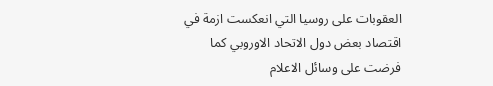العقوبات على روسيا التي انعكست ازمة في اقتصاد بعض دول الاتحاد الاوروبي كما فرضت على وسائل الاعلام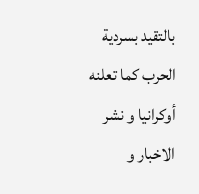بالتقيد بسردية الحرب كما تعلنه أوكرانيا و نشر الاخبار و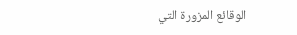الوقائع المزورة التي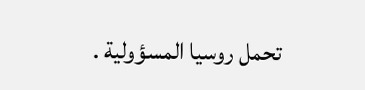تحمل روسيا المسؤولية .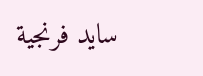سايد فرنجية